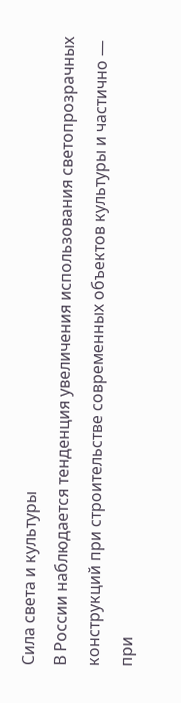Сила света и культуры
В России наблюдается тенденция увеличения использования светопрозрачных конструкций при строительстве современных объектов культуры и частично — при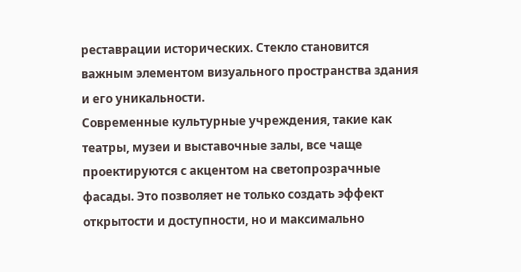реставрации исторических. Стекло становится важным элементом визуального пространства здания и его уникальности.
Современные культурные учреждения, такие как театры, музеи и выставочные залы, все чаще проектируются с акцентом на светопрозрачные фасады. Это позволяет не только создать эффект открытости и доступности, но и максимально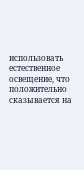использовать естественное освещение, что положительно сказывается на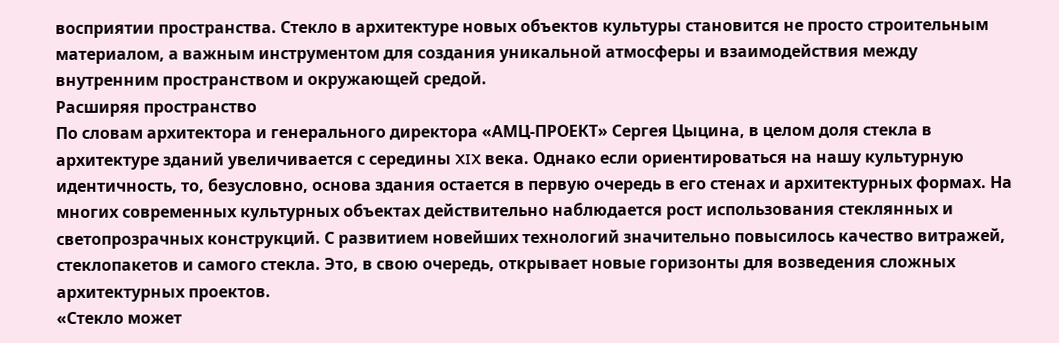восприятии пространства. Стекло в архитектуре новых объектов культуры становится не просто строительным материалом, а важным инструментом для создания уникальной атмосферы и взаимодействия между внутренним пространством и окружающей средой.
Расширяя пространство
По словам архитектора и генерального директора «АМЦ-ПРОЕКТ» Сергея Цыцина, в целом доля стекла в архитектуре зданий увеличивается с середины XIX века. Однако если ориентироваться на нашу культурную идентичность, то, безусловно, основа здания остается в первую очередь в его стенах и архитектурных формах. На многих современных культурных объектах действительно наблюдается рост использования стеклянных и светопрозрачных конструкций. С развитием новейших технологий значительно повысилось качество витражей, стеклопакетов и самого стекла. Это, в свою очередь, открывает новые горизонты для возведения сложных архитектурных проектов.
«Стекло может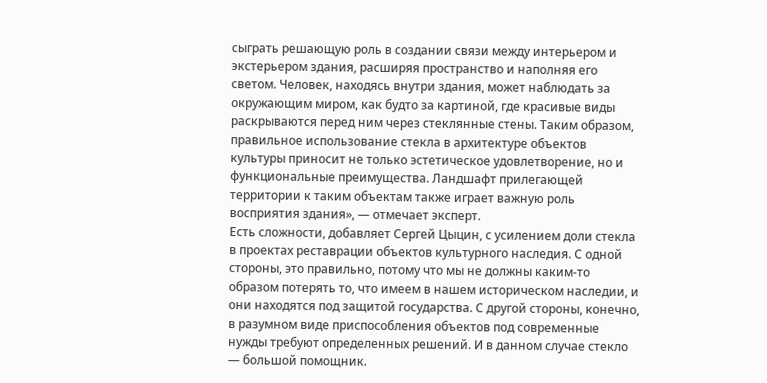сыграть решающую роль в создании связи между интерьером и экстерьером здания, расширяя пространство и наполняя его светом. Человек, находясь внутри здания, может наблюдать за окружающим миром, как будто за картиной, где красивые виды раскрываются перед ним через стеклянные стены. Таким образом, правильное использование стекла в архитектуре объектов культуры приносит не только эстетическое удовлетворение, но и функциональные преимущества. Ландшафт прилегающей территории к таким объектам также играет важную роль восприятия здания», — отмечает эксперт.
Есть сложности, добавляет Сергей Цыцин, с усилением доли стекла в проектах реставрации объектов культурного наследия. С одной стороны, это правильно, потому что мы не должны каким-то образом потерять то, что имеем в нашем историческом наследии, и они находятся под защитой государства. С другой стороны, конечно, в разумном виде приспособления объектов под современные нужды требуют определенных решений. И в данном случае стекло — большой помощник.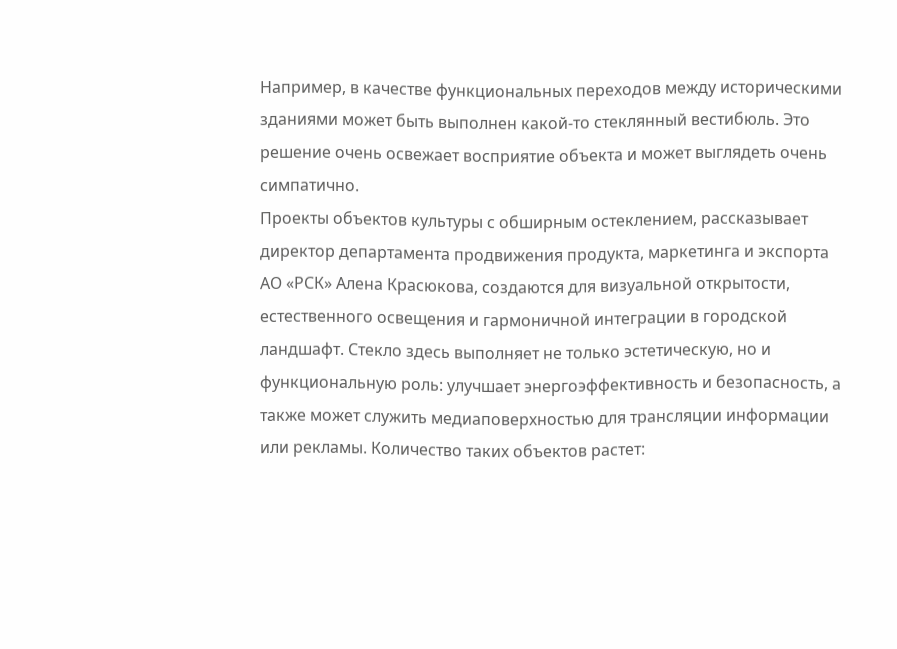Например, в качестве функциональных переходов между историческими зданиями может быть выполнен какой-то стеклянный вестибюль. Это решение очень освежает восприятие объекта и может выглядеть очень симпатично.
Проекты объектов культуры с обширным остеклением, рассказывает директор департамента продвижения продукта, маркетинга и экспорта АО «РСК» Алена Красюкова, создаются для визуальной открытости, естественного освещения и гармоничной интеграции в городской ландшафт. Стекло здесь выполняет не только эстетическую, но и функциональную роль: улучшает энергоэффективность и безопасность, а также может служить медиаповерхностью для трансляции информации или рекламы. Количество таких объектов растет: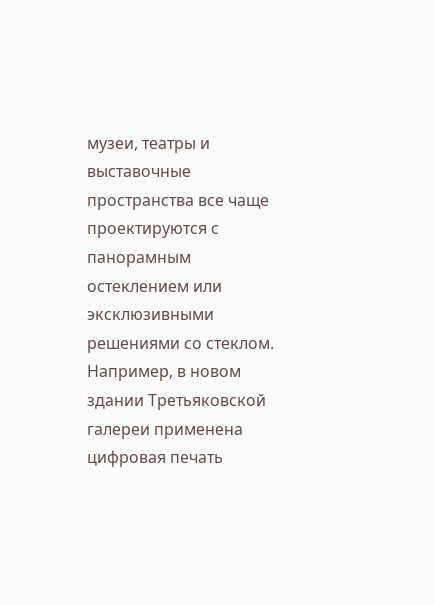музеи, театры и выставочные пространства все чаще проектируются с панорамным остеклением или эксклюзивными решениями со стеклом. Например, в новом здании Третьяковской галереи применена цифровая печать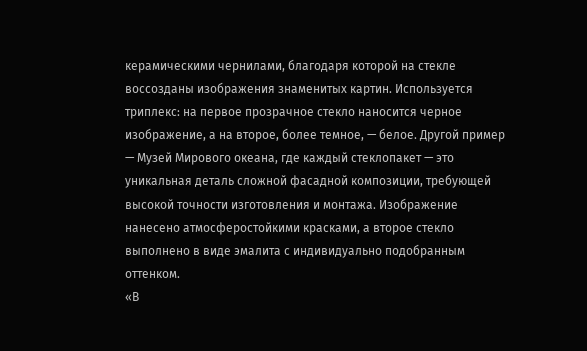керамическими чернилами, благодаря которой на стекле воссозданы изображения знаменитых картин. Используется триплекс: на первое прозрачное стекло наносится черное изображение, а на второе, более темное, — белое. Другой пример — Музей Мирового океана, где каждый стеклопакет — это уникальная деталь сложной фасадной композиции, требующей высокой точности изготовления и монтажа. Изображение нанесено атмосферостойкими красками, а второе стекло выполнено в виде эмалита с индивидуально подобранным оттенком.
«В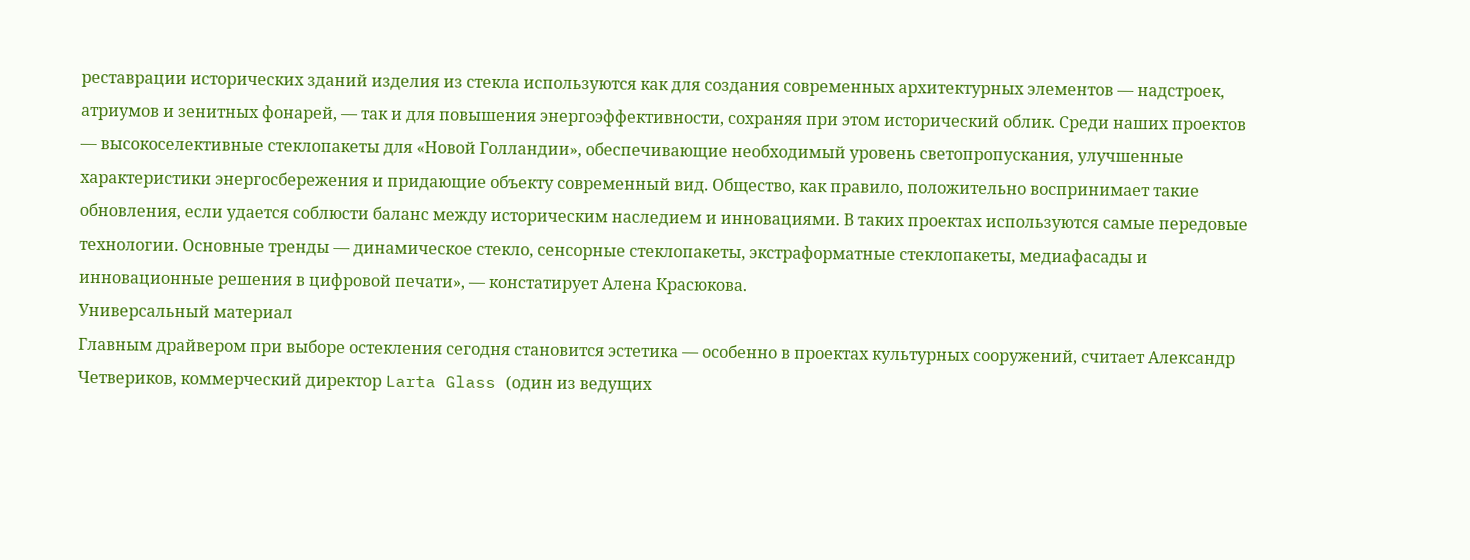реставрации исторических зданий изделия из стекла используются как для создания современных архитектурных элементов — надстроек, атриумов и зенитных фонарей, — так и для повышения энергоэффективности, сохраняя при этом исторический облик. Среди наших проектов — высокоселективные стеклопакеты для «Новой Голландии», обеспечивающие необходимый уровень светопропускания, улучшенные характеристики энергосбережения и придающие объекту современный вид. Общество, как правило, положительно воспринимает такие обновления, если удается соблюсти баланс между историческим наследием и инновациями. В таких проектах используются самые передовые технологии. Основные тренды — динамическое стекло, сенсорные стеклопакеты, экстраформатные стеклопакеты, медиафасады и инновационные решения в цифровой печати», — констатирует Алена Красюкова.
Универсальный материал
Главным драйвером при выборе остекления сегодня становится эстетика — особенно в проектах культурных сооружений, считает Александр Четвериков, коммерческий директор Larta Glass (один из ведущих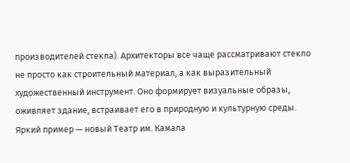производителей стекла). Архитекторы все чаще рассматривают стекло не просто как строительный материал, а как выразительный художественный инструмент. Оно формирует визуальные образы, оживляет здание, встраивает его в природную и культурную среды. Яркий пример — новый Театр им. Камала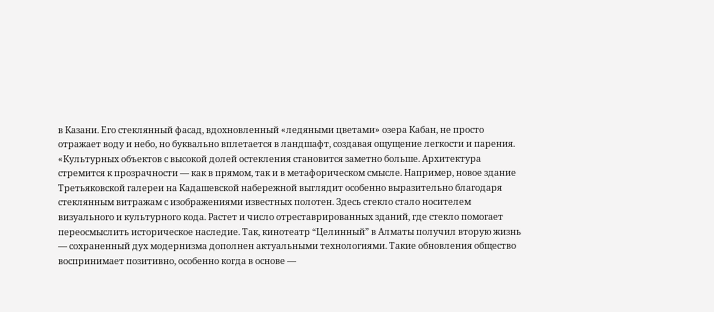в Казани. Его стеклянный фасад, вдохновленный «ледяными цветами» озера Кабан, не просто отражает воду и небо, но буквально вплетается в ландшафт, создавая ощущение легкости и парения.
«Культурных объектов с высокой долей остекления становится заметно больше. Архитектура стремится к прозрачности — как в прямом, так и в метафорическом смысле. Например, новое здание Третьяковской галереи на Кадашевской набережной выглядит особенно выразительно благодаря стеклянным витражам с изображениями известных полотен. Здесь стекло стало носителем визуального и культурного кода. Растет и число отреставрированных зданий, где стекло помогает переосмыслить историческое наследие. Так, кинотеатр “Целинный” в Алматы получил вторую жизнь — сохраненный дух модернизма дополнен актуальными технологиями. Такие обновления общество воспринимает позитивно, особенно когда в основе —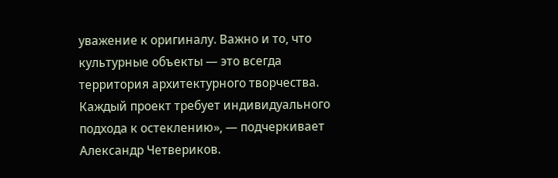уважение к оригиналу. Важно и то, что культурные объекты — это всегда территория архитектурного творчества. Каждый проект требует индивидуального подхода к остеклению», — подчеркивает Александр Четвериков.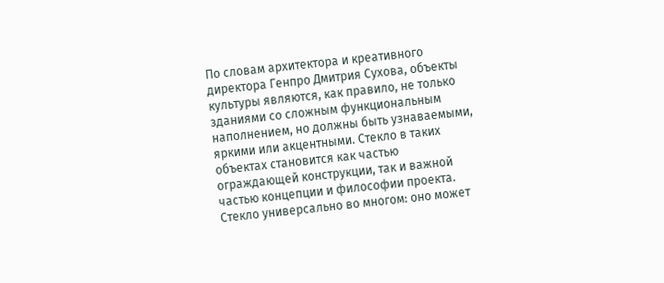По словам архитектора и креативного директора Генпро Дмитрия Сухова, объекты культуры являются, как правило, не только зданиями со сложным функциональным наполнением, но должны быть узнаваемыми, яркими или акцентными. Стекло в таких объектах становится как частью ограждающей конструкции, так и важной частью концепции и философии проекта. Стекло универсально во многом: оно может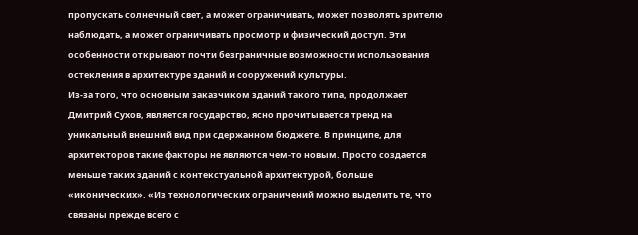пропускать солнечный свет, а может ограничивать, может позволять зрителю наблюдать, а может ограничивать просмотр и физический доступ. Эти особенности открывают почти безграничные возможности использования остекления в архитектуре зданий и сооружений культуры.
Из-за того, что основным заказчиком зданий такого типа, продолжает Дмитрий Сухов, является государство, ясно прочитывается тренд на уникальный внешний вид при сдержанном бюджете. В принципе, для архитекторов такие факторы не являются чем-то новым. Просто создается меньше таких зданий с контекстуальной архитектурой, больше «иконических». «Из технологических ограничений можно выделить те, что связаны прежде всего с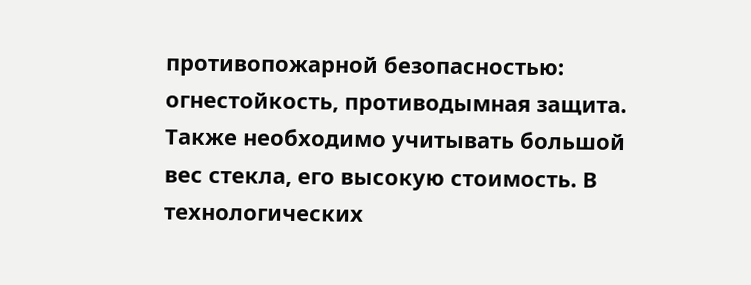противопожарной безопасностью: огнестойкость, противодымная защита. Также необходимо учитывать большой вес стекла, его высокую стоимость. В технологических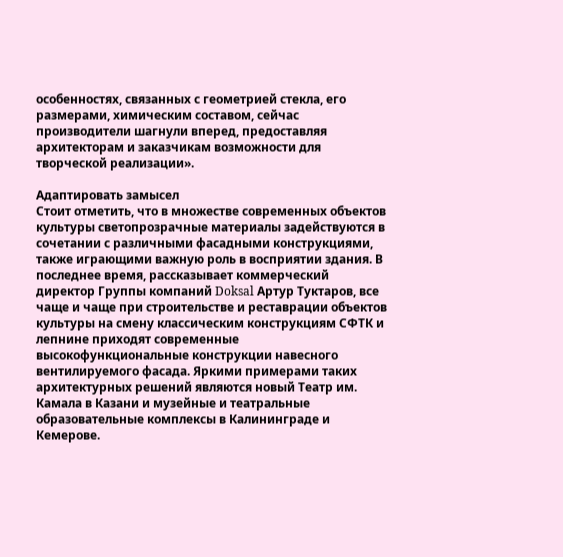особенностях, связанных с геометрией стекла, его размерами, химическим составом, сейчас производители шагнули вперед, предоставляя архитекторам и заказчикам возможности для творческой реализации».

Адаптировать замысел
Стоит отметить, что в множестве современных объектов культуры светопрозрачные материалы задействуются в сочетании с различными фасадными конструкциями, также играющими важную роль в восприятии здания. В последнее время, рассказывает коммерческий директор Группы компаний Doksal Артур Туктаров, все чаще и чаще при строительстве и реставрации объектов культуры на смену классическим конструкциям СФТК и лепнине приходят современные высокофункциональные конструкции навесного вентилируемого фасада. Яркими примерами таких архитектурных решений являются новый Театр им. Камала в Казани и музейные и театральные образовательные комплексы в Калининграде и Кемерове.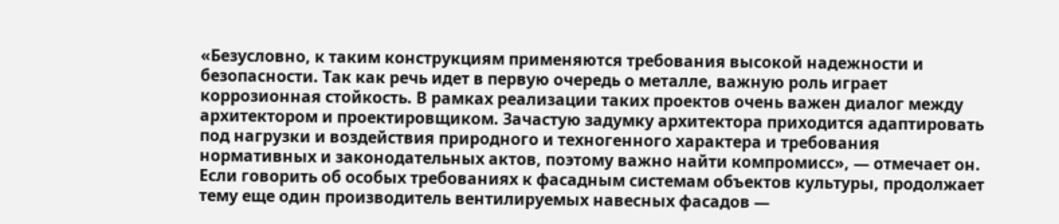«Безусловно, к таким конструкциям применяются требования высокой надежности и безопасности. Так как речь идет в первую очередь о металле, важную роль играет коррозионная стойкость. В рамках реализации таких проектов очень важен диалог между архитектором и проектировщиком. Зачастую задумку архитектора приходится адаптировать под нагрузки и воздействия природного и техногенного характера и требования нормативных и законодательных актов, поэтому важно найти компромисс», — отмечает он.
Если говорить об особых требованиях к фасадным системам объектов культуры, продолжает тему еще один производитель вентилируемых навесных фасадов —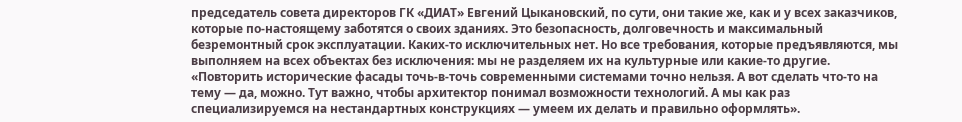председатель совета директоров ГК «ДИАТ» Евгений Цыкановский, по сути, они такие же, как и у всех заказчиков, которые по-настоящему заботятся о своих зданиях. Это безопасность, долговечность и максимальный безремонтный срок эксплуатации. Каких-то исключительных нет. Но все требования, которые предъявляются, мы выполняем на всех объектах без исключения: мы не разделяем их на культурные или какие-то другие. «Повторить исторические фасады точь-в-точь современными системами точно нельзя. А вот сделать что-то на тему — да, можно. Тут важно, чтобы архитектор понимал возможности технологий. А мы как раз специализируемся на нестандартных конструкциях — умеем их делать и правильно оформлять».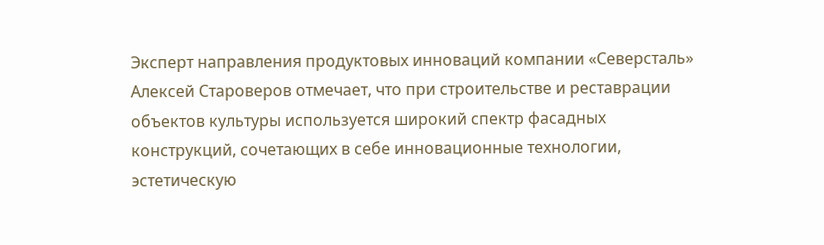Эксперт направления продуктовых инноваций компании «Северсталь» Алексей Староверов отмечает, что при строительстве и реставрации объектов культуры используется широкий спектр фасадных конструкций, сочетающих в себе инновационные технологии, эстетическую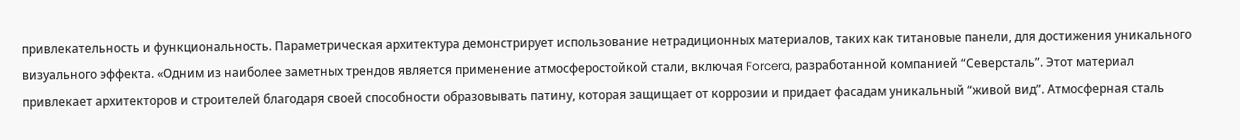привлекательность и функциональность. Параметрическая архитектура демонстрирует использование нетрадиционных материалов, таких как титановые панели, для достижения уникального визуального эффекта. «Одним из наиболее заметных трендов является применение атмосферостойкой стали, включая Forcera, разработанной компанией “Северсталь”. Этот материал привлекает архитекторов и строителей благодаря своей способности образовывать патину, которая защищает от коррозии и придает фасадам уникальный “живой вид”. Атмосферная сталь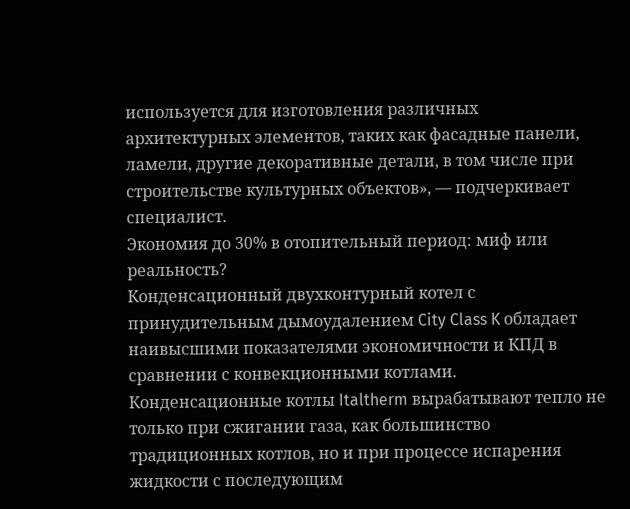используется для изготовления различных архитектурных элементов, таких как фасадные панели, ламели, другие декоративные детали, в том числе при строительстве культурных объектов», — подчеркивает специалист.
Экономия до 30% в отопительный период: миф или реальность?
Конденсационный двухконтурный котел с принудительным дымоудалением City Class K обладает наивысшими показателями экономичности и КПД в сравнении с конвекционными котлами. Конденсационные котлы Italtherm вырабатывают тепло не только при сжигании газа, как большинство традиционных котлов, но и при процессе испарения жидкости с последующим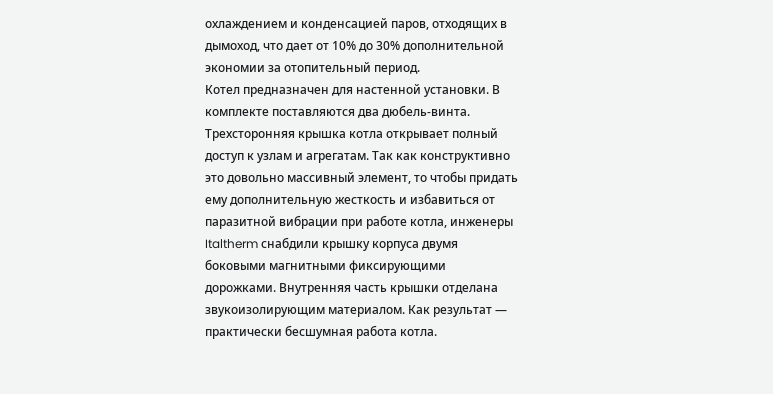охлаждением и конденсацией паров, отходящих в дымоход, что дает от 10% до 30% дополнительной экономии за отопительный период.
Котел предназначен для настенной установки. В комплекте поставляются два дюбель-винта. Трехсторонняя крышка котла открывает полный доступ к узлам и агрегатам. Так как конструктивно это довольно массивный элемент, то чтобы придать ему дополнительную жесткость и избавиться от паразитной вибрации при работе котла, инженеры Italtherm снабдили крышку корпуса двумя боковыми магнитными фиксирующими дорожками. Внутренняя часть крышки отделана звукоизолирующим материалом. Как результат — практически бесшумная работа котла.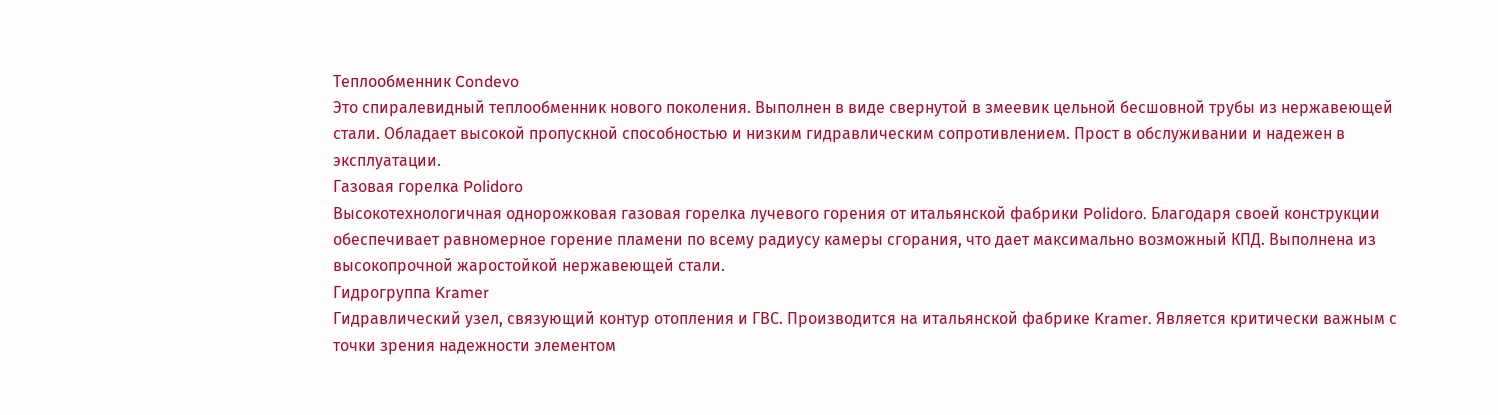Теплообменник Condevo
Это спиралевидный теплообменник нового поколения. Выполнен в виде свернутой в змеевик цельной бесшовной трубы из нержавеющей стали. Обладает высокой пропускной способностью и низким гидравлическим сопротивлением. Прост в обслуживании и надежен в эксплуатации.
Газовая горелка Polidoro
Высокотехнологичная однорожковая газовая горелка лучевого горения от итальянской фабрики Polidoro. Благодаря своей конструкции обеспечивает равномерное горение пламени по всему радиусу камеры сгорания, что дает максимально возможный КПД. Выполнена из высокопрочной жаростойкой нержавеющей стали.
Гидрогруппа Kramer
Гидравлический узел, связующий контур отопления и ГВС. Производится на итальянской фабрике Kramer. Является критически важным с точки зрения надежности элементом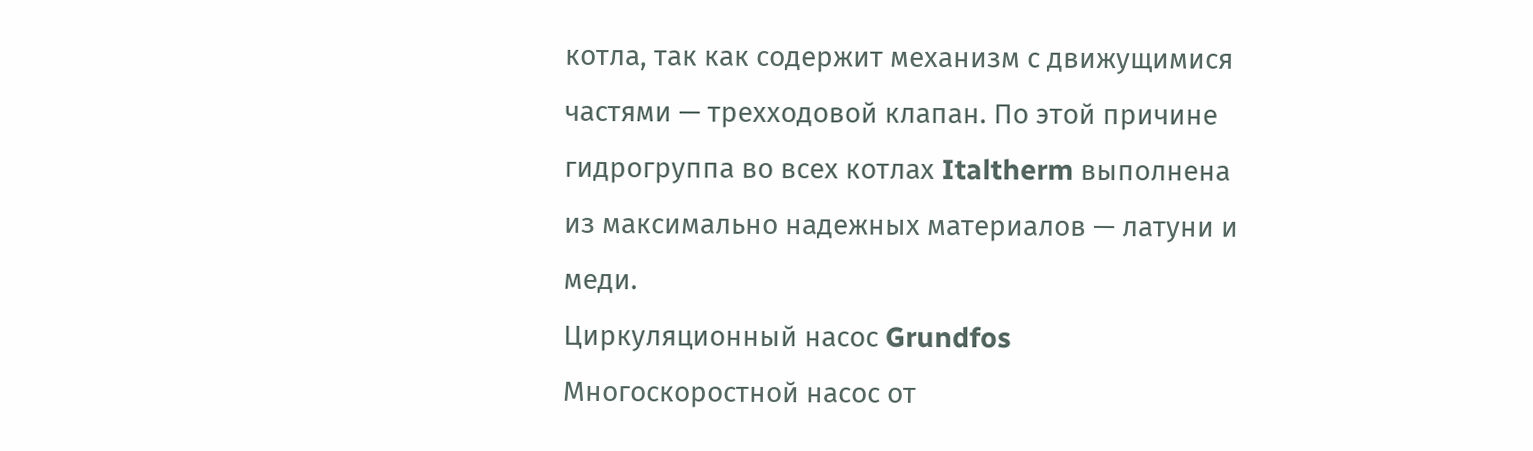котла, так как содержит механизм с движущимися частями — трехходовой клапан. По этой причине гидрогруппа во всех котлах Italtherm выполнена из максимально надежных материалов — латуни и меди.
Циркуляционный насос Grundfos
Многоскоростной насос от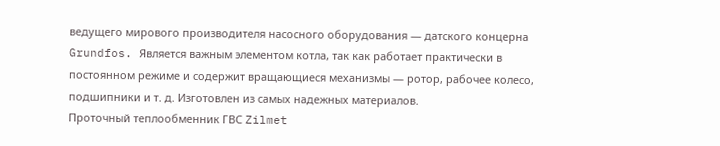ведущего мирового производителя насосного оборудования — датского концерна Grundfos. Является важным элементом котла, так как работает практически в постоянном режиме и содержит вращающиеся механизмы — ротор, рабочее колесо, подшипники и т. д. Изготовлен из самых надежных материалов.
Проточный теплообменник ГВС Zilmet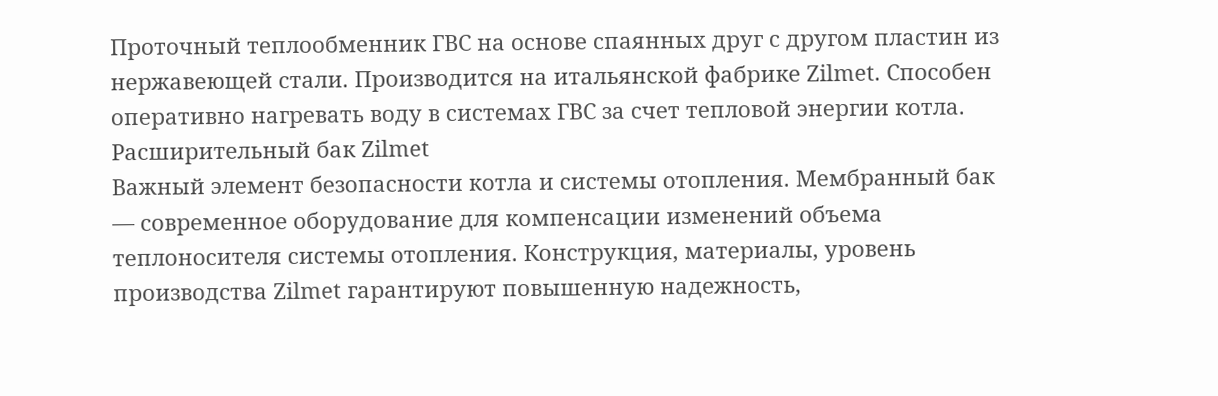Проточный теплообменник ГВС на основе спаянных друг с другом пластин из нержавеющей стали. Производится на итальянской фабрике Zilmet. Способен оперативно нагревать воду в системах ГВС за счет тепловой энергии котла.
Расширительный бак Zilmet
Важный элемент безопасности котла и системы отопления. Мембранный бак — современное оборудование для компенсации изменений объема теплоносителя системы отопления. Конструкция, материалы, уровень производства Zilmet гарантируют повышенную надежность,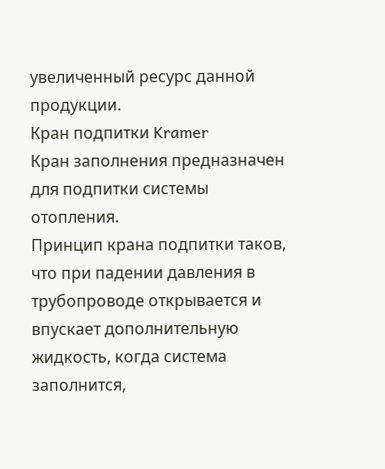увеличенный ресурс данной продукции.
Кран подпитки Kramer
Кран заполнения предназначен для подпитки системы отопления.
Принцип крана подпитки таков, что при падении давления в трубопроводе открывается и впускает дополнительную жидкость, когда система заполнится,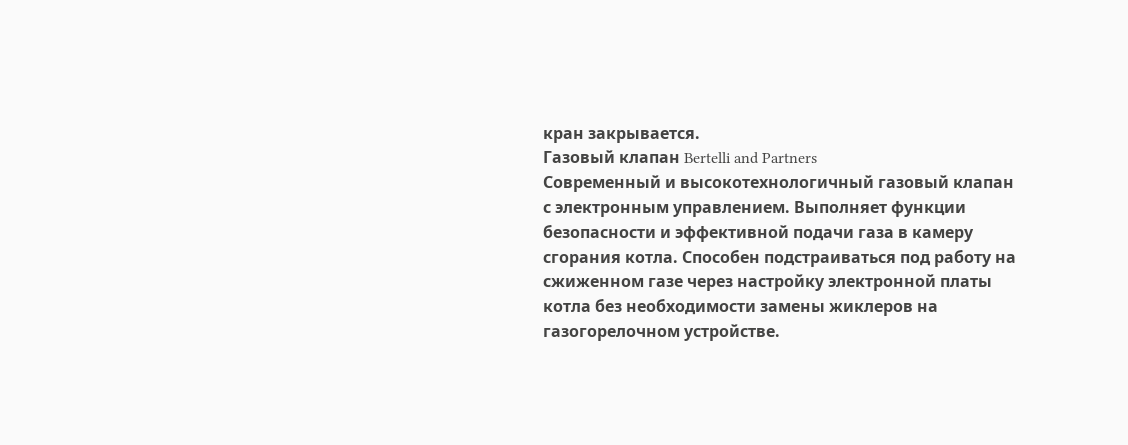кран закрывается.
Газовый клапан Bertelli and Partners
Современный и высокотехнологичный газовый клапан с электронным управлением. Выполняет функции безопасности и эффективной подачи газа в камеру сгорания котла. Способен подстраиваться под работу на сжиженном газе через настройку электронной платы котла без необходимости замены жиклеров на газогорелочном устройстве.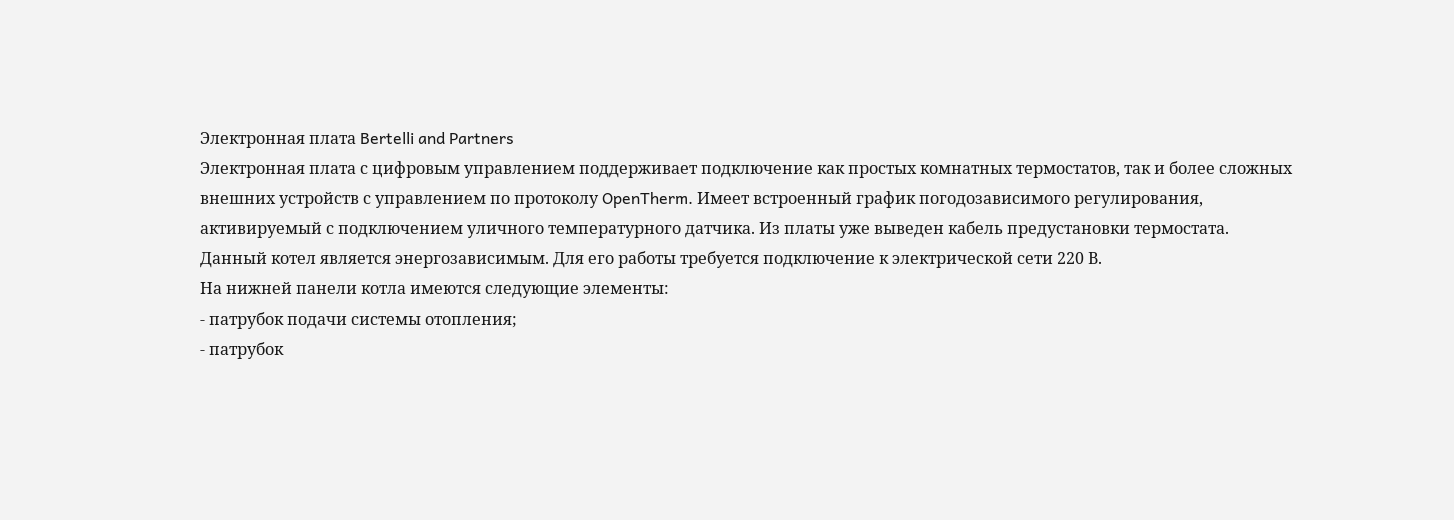Электронная плата Bertelli and Partners
Электронная плата с цифровым управлением поддерживает подключение как простых комнатных термостатов, так и более сложных внешних устройств с управлением по протоколу OpenTherm. Имеет встроенный график погодозависимого регулирования, активируемый с подключением уличного температурного датчика. Из платы уже выведен кабель предустановки термостата.
Данный котел является энергозависимым. Для его работы требуется подключение к электрической сети 220 В.
На нижней панели котла имеются следующие элементы:
- патрубок подачи системы отопления;
- патрубок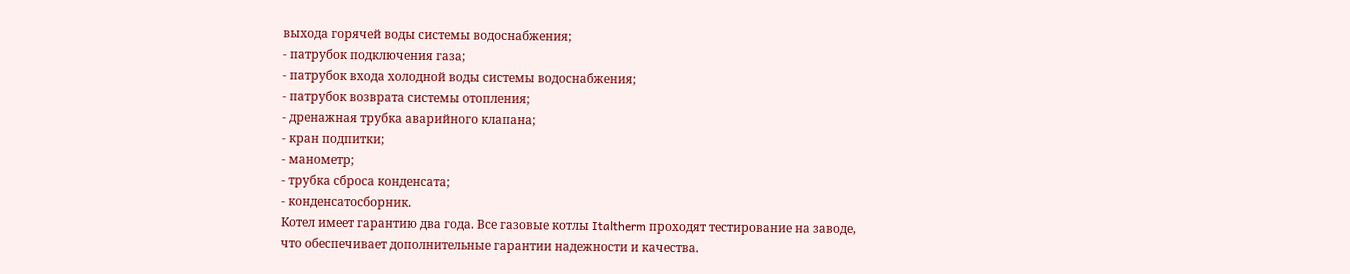выхода горячей воды системы водоснабжения;
- патрубок подключения газа;
- патрубок входа холодной воды системы водоснабжения;
- патрубок возврата системы отопления;
- дренажная трубка аварийного клапана;
- кран подпитки;
- манометр;
- трубка сброса конденсата;
- конденсатосборник.
Котел имеет гарантию два года. Все газовые котлы Italtherm проходят тестирование на заводе, что обеспечивает дополнительные гарантии надежности и качества.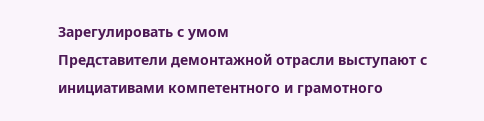Зарегулировать с умом
Представители демонтажной отрасли выступают с инициативами компетентного и грамотного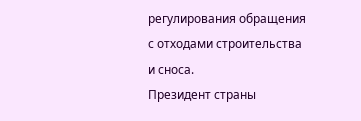регулирования обращения с отходами строительства и сноса.
Президент страны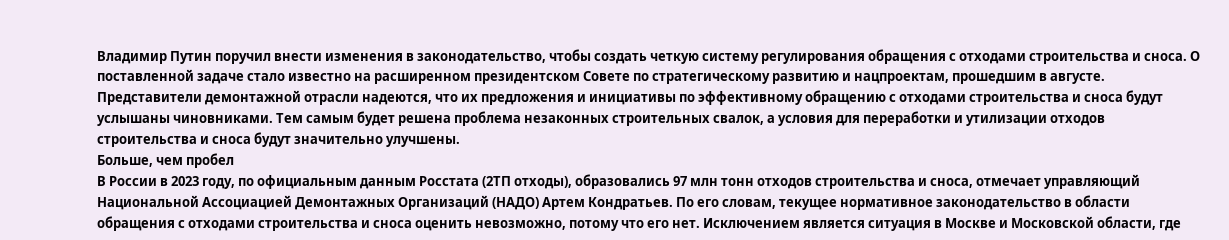Владимир Путин поручил внести изменения в законодательство, чтобы создать четкую систему регулирования обращения с отходами строительства и сноса. О поставленной задаче стало известно на расширенном президентском Совете по стратегическому развитию и нацпроектам, прошедшим в августе. Представители демонтажной отрасли надеются, что их предложения и инициативы по эффективному обращению с отходами строительства и сноса будут услышаны чиновниками. Тем самым будет решена проблема незаконных строительных свалок, а условия для переработки и утилизации отходов строительства и сноса будут значительно улучшены.
Больше, чем пробел
В России в 2023 году, по официальным данным Росстата (2ТП отходы), образовались 97 млн тонн отходов строительства и сноса, отмечает управляющий Национальной Ассоциацией Демонтажных Организаций (НАДО) Артем Кондратьев. По его словам, текущее нормативное законодательство в области обращения с отходами строительства и сноса оценить невозможно, потому что его нет. Исключением является ситуация в Москве и Московской области, где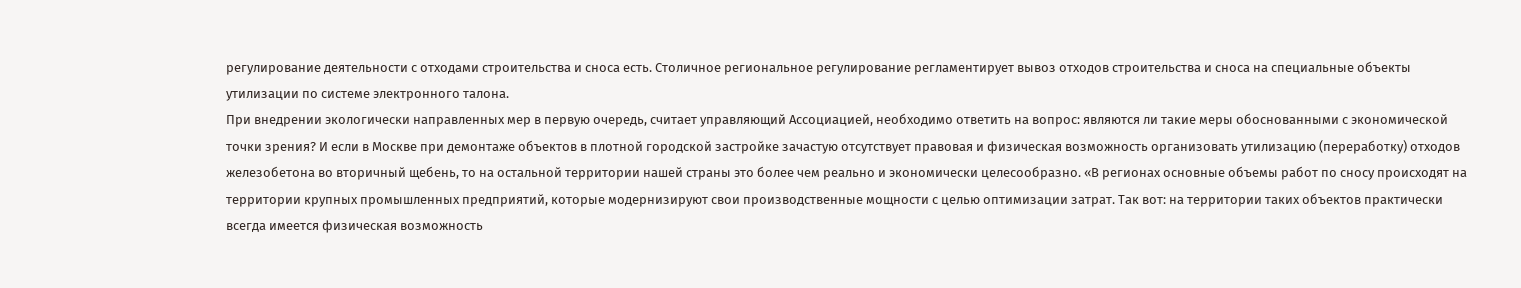регулирование деятельности с отходами строительства и сноса есть. Столичное региональное регулирование регламентирует вывоз отходов строительства и сноса на специальные объекты утилизации по системе электронного талона.
При внедрении экологически направленных мер в первую очередь, считает управляющий Ассоциацией, необходимо ответить на вопрос: являются ли такие меры обоснованными с экономической точки зрения? И если в Москве при демонтаже объектов в плотной городской застройке зачастую отсутствует правовая и физическая возможность организовать утилизацию (переработку) отходов железобетона во вторичный щебень, то на остальной территории нашей страны это более чем реально и экономически целесообразно. «В регионах основные объемы работ по сносу происходят на территории крупных промышленных предприятий, которые модернизируют свои производственные мощности с целью оптимизации затрат. Так вот: на территории таких объектов практически всегда имеется физическая возможность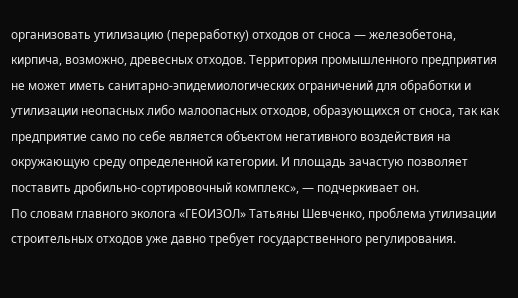организовать утилизацию (переработку) отходов от сноса — железобетона, кирпича, возможно, древесных отходов. Территория промышленного предприятия не может иметь санитарно-эпидемиологических ограничений для обработки и утилизации неопасных либо малоопасных отходов, образующихся от сноса, так как предприятие само по себе является объектом негативного воздействия на окружающую среду определенной категории. И площадь зачастую позволяет поставить дробильно-сортировочный комплекс», — подчеркивает он.
По словам главного эколога «ГЕОИЗОЛ» Татьяны Шевченко, проблема утилизации строительных отходов уже давно требует государственного регулирования.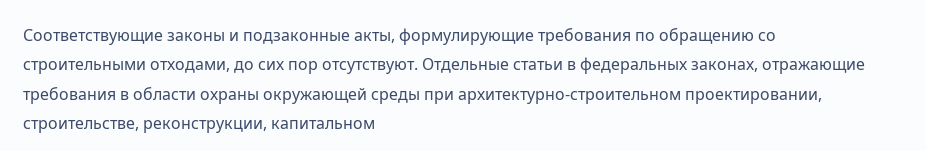Соответствующие законы и подзаконные акты, формулирующие требования по обращению со строительными отходами, до сих пор отсутствуют. Отдельные статьи в федеральных законах, отражающие требования в области охраны окружающей среды при архитектурно-строительном проектировании, строительстве, реконструкции, капитальном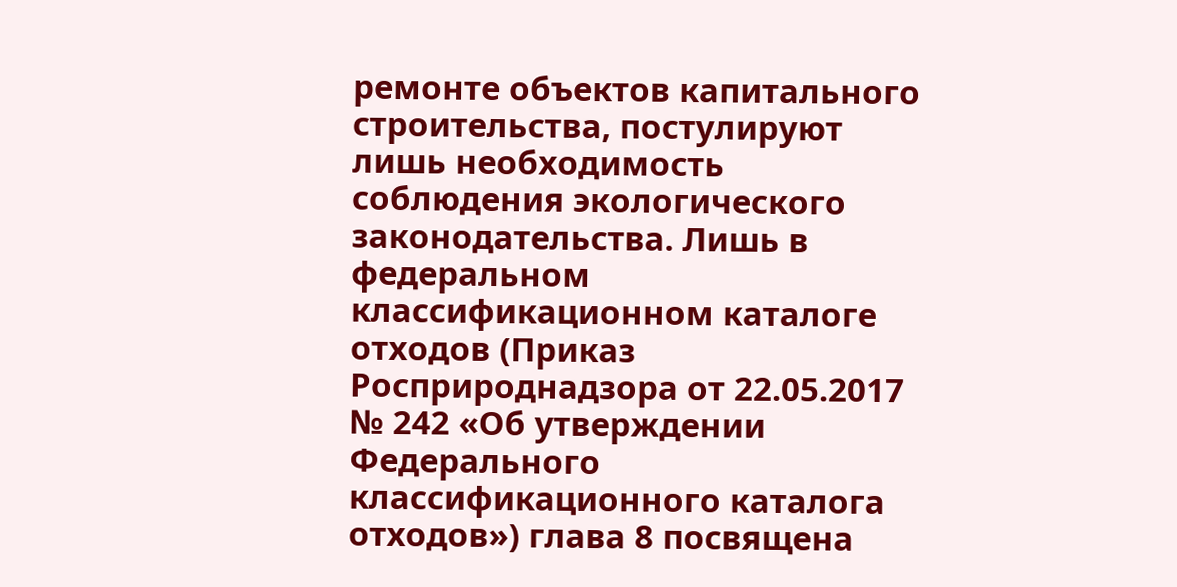ремонте объектов капитального строительства, постулируют лишь необходимость соблюдения экологического законодательства. Лишь в федеральном классификационном каталоге отходов (Приказ Росприроднадзора от 22.05.2017 № 242 «Об утверждении Федерального классификационного каталога отходов») глава 8 посвящена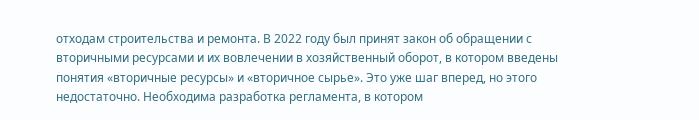отходам строительства и ремонта. В 2022 году был принят закон об обращении с вторичными ресурсами и их вовлечении в хозяйственный оборот, в котором введены понятия «вторичные ресурсы» и «вторичное сырье». Это уже шаг вперед, но этого недостаточно. Необходима разработка регламента, в котором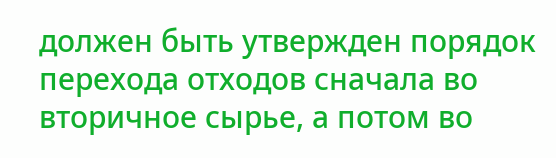должен быть утвержден порядок перехода отходов сначала во вторичное сырье, а потом во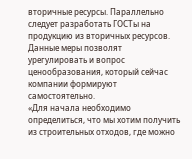вторичные ресурсы. Параллельно следует разработать ГОСТы на продукцию из вторичных ресурсов. Данные меры позволят урегулировать и вопрос ценообразования, который сейчас компании формируют самостоятельно.
«Для начала необходимо определиться, что мы хотим получить из строительных отходов, где можно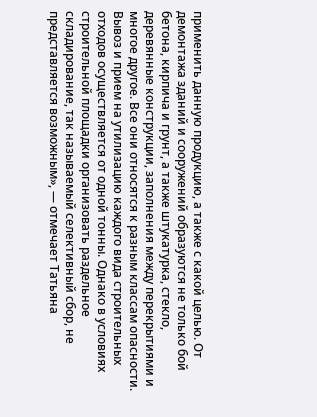применить данную продукцию, а также с какой целью. От демонтажа зданий и сооружений образуются не только бой бетона, кирпича и грунт, а также штукатурка, стекло, деревянные конструкции, заполнения между перекрытиями и многое другое. Все они относятся к разным классам опасности. Вывоз и прием на утилизацию каждого вида строительных отходов осуществляется от одной тонны. Однако в условиях строительной площадки организовать раздельное складирование, так называемый селективный сбор, не представляется возможным», — отмечает Татьяна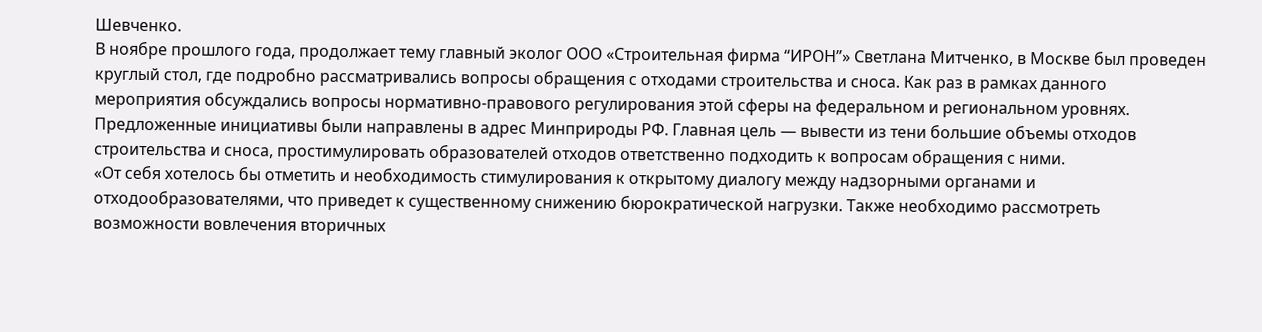Шевченко.
В ноябре прошлого года, продолжает тему главный эколог ООО «Строительная фирма “ИРОН”» Светлана Митченко, в Москве был проведен круглый стол, где подробно рассматривались вопросы обращения с отходами строительства и сноса. Как раз в рамках данного мероприятия обсуждались вопросы нормативно-правового регулирования этой сферы на федеральном и региональном уровнях. Предложенные инициативы были направлены в адрес Минприроды РФ. Главная цель — вывести из тени большие объемы отходов строительства и сноса, простимулировать образователей отходов ответственно подходить к вопросам обращения с ними.
«От себя хотелось бы отметить и необходимость стимулирования к открытому диалогу между надзорными органами и отходообразователями, что приведет к существенному снижению бюрократической нагрузки. Также необходимо рассмотреть возможности вовлечения вторичных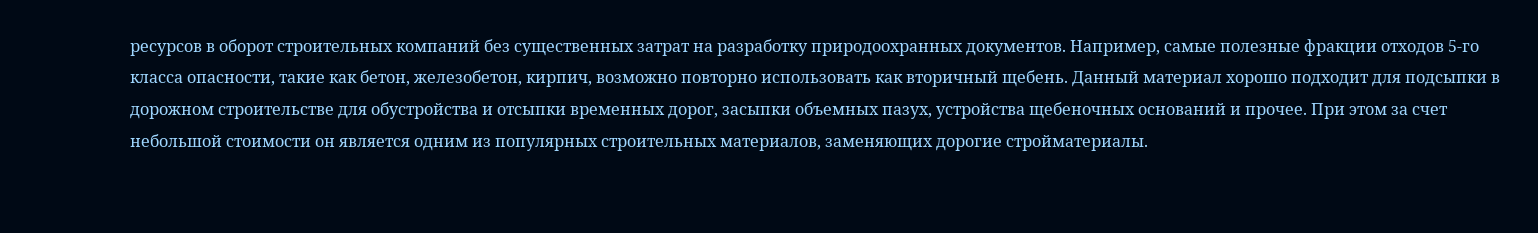ресурсов в оборот строительных компаний без существенных затрат на разработку природоохранных документов. Например, самые полезные фракции отходов 5-го класса опасности, такие как бетон, железобетон, кирпич, возможно повторно использовать как вторичный щебень. Данный материал хорошо подходит для подсыпки в дорожном строительстве для обустройства и отсыпки временных дорог, засыпки объемных пазух, устройства щебеночных оснований и прочее. При этом за счет небольшой стоимости он является одним из популярных строительных материалов, заменяющих дорогие стройматериалы.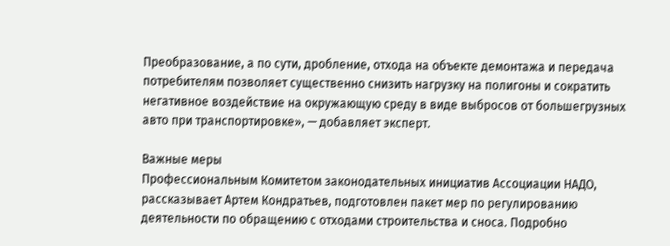Преобразование, а по сути, дробление, отхода на объекте демонтажа и передача потребителям позволяет существенно снизить нагрузку на полигоны и сократить негативное воздействие на окружающую среду в виде выбросов от большегрузных авто при транспортировке», — добавляет эксперт.

Важные меры
Профессиональным Комитетом законодательных инициатив Ассоциации НАДО, рассказывает Артем Кондратьев, подготовлен пакет мер по регулированию деятельности по обращению с отходами строительства и сноса. Подробно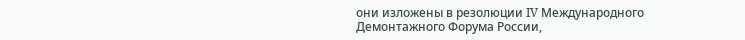они изложены в резолюции IV Международного Демонтажного Форума России,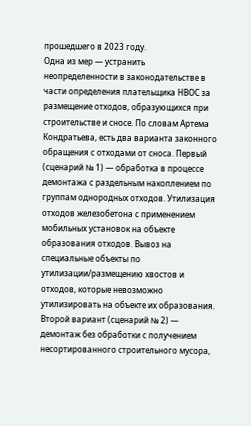прошедшего в 2023 году.
Одна из мер — устранить неопределенности в законодательстве в части определения плательщика НВОС за размещение отходов, образующихся при строительстве и сносе. По словам Артема Кондратьева, есть два варианта законного обращения с отходами от сноса. Первый (сценарий № 1) — обработка в процессе демонтажа с раздельным накоплением по группам однородных отходов. Утилизация отходов железобетона с применением мобильных установок на объекте образования отходов. Вывоз на специальные объекты по утилизации/размещению хвостов и отходов, которые невозможно утилизировать на объекте их образования. Второй вариант (сценарий № 2) — демонтаж без обработки с получением несортированного строительного мусора,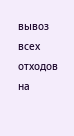вывоз всех отходов на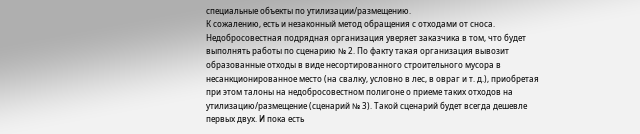специальные объекты по утилизации/размещению.
К сожалению, есть и незаконный метод обращения с отходами от сноса. Недобросовестная подрядная организация уверяет заказчика в том, что будет выполнять работы по сценарию № 2. По факту такая организация вывозит образованные отходы в виде несортированного строительного мусора в несанкционированное место (на свалку, условно в лес, в овраг и т. д.), приобретая при этом талоны на недобросовестном полигоне о приеме таких отходов на утилизацию/размещение (сценарий № 3). Такой сценарий будет всегда дешевле первых двух. И пока есть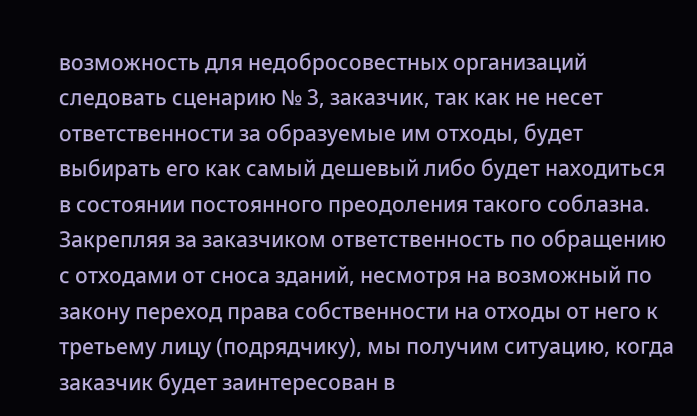возможность для недобросовестных организаций следовать сценарию № 3, заказчик, так как не несет ответственности за образуемые им отходы, будет выбирать его как самый дешевый либо будет находиться в состоянии постоянного преодоления такого соблазна. Закрепляя за заказчиком ответственность по обращению с отходами от сноса зданий, несмотря на возможный по закону переход права собственности на отходы от него к третьему лицу (подрядчику), мы получим ситуацию, когда заказчик будет заинтересован в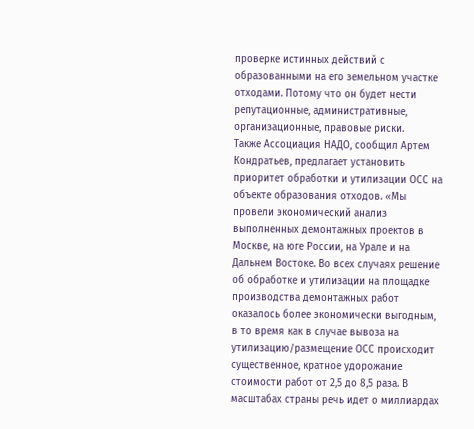проверке истинных действий с образованными на его земельном участке отходами. Потому что он будет нести репутационные, административные, организационные, правовые риски.
Также Ассоциация НАДО, сообщил Артем Кондратьев, предлагает установить приоритет обработки и утилизации ОСС на объекте образования отходов. «Мы провели экономический анализ выполненных демонтажных проектов в Москве, на юге России, на Урале и на Дальнем Востоке. Во всех случаях решение об обработке и утилизации на площадке производства демонтажных работ оказалось более экономически выгодным, в то время как в случае вывоза на утилизацию/размещение ОСС происходит существенное, кратное удорожание стоимости работ от 2,5 до 8,5 раза. В масштабах страны речь идет о миллиардах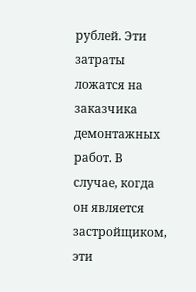рублей. Эти затраты ложатся на заказчика демонтажных работ. В случае, когда он является застройщиком, эти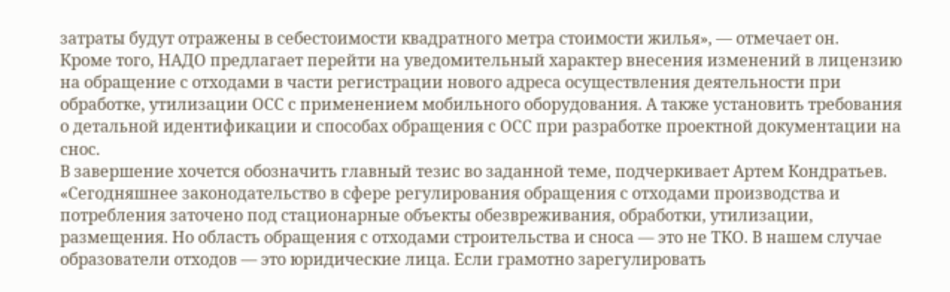затраты будут отражены в себестоимости квадратного метра стоимости жилья», — отмечает он.
Кроме того, НАДО предлагает перейти на уведомительный характер внесения изменений в лицензию на обращение с отходами в части регистрации нового адреса осуществления деятельности при обработке, утилизации ОСС с применением мобильного оборудования. А также установить требования о детальной идентификации и способах обращения с ОСС при разработке проектной документации на снос.
В завершение хочется обозначить главный тезис во заданной теме, подчеркивает Артем Кондратьев. «Сегодняшнее законодательство в сфере регулирования обращения с отходами производства и потребления заточено под стационарные объекты обезвреживания, обработки, утилизации, размещения. Но область обращения с отходами строительства и сноса — это не ТКО. В нашем случае образователи отходов — это юридические лица. Если грамотно зарегулировать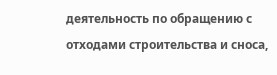деятельность по обращению с отходами строительства и сноса,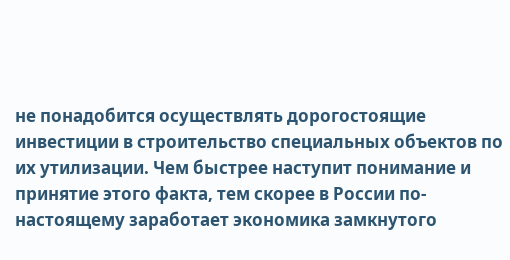не понадобится осуществлять дорогостоящие инвестиции в строительство специальных объектов по их утилизации. Чем быстрее наступит понимание и принятие этого факта, тем скорее в России по-настоящему заработает экономика замкнутого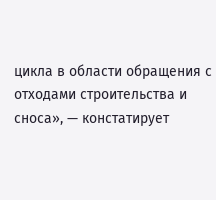цикла в области обращения с отходами строительства и сноса», — констатирует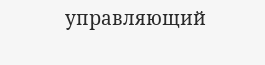управляющий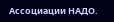Ассоциации НАДО.